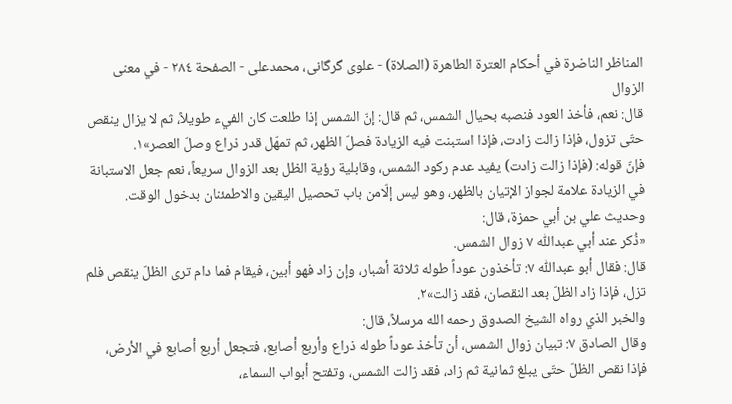المناظر الناضرة في أحکام العترة الطاهرة (الصلاة) - علوی گرگانی، محمدعلی - الصفحة ٢٨٤ - في معنى الزوال
قال: نعم، فأخذ العود فنصبه بحيال الشمس، ثم قال: إنّ الشمس إذا طلعت كان الفيء طويلاً، ثم لا يزال ينقص حتّى تزول، فإذا زالت زادت، فإذا استبنت فيه الزيادة فصلّ الظهر، ثم تمهّل قدر ذراع وصلّ العصر»١.
فإنّ قوله: (فإذا زالت زادت) يفيد عدم ركود الشمس، وقابلية رؤية الظل بعد الزوال سريعاً، نعم جعل الاستبانة في الزيادة علامة لجواز الإتيان بالظهر، وهو ليس إلّامن باب تحصيل اليقين والاطمئنان بدخول الوقت.
وحديث علي بن أبي حمزة، قال:
«ذُكر عند أبي عبداللّٰه ٧ زوال الشمس.
قال: فقال أبو عبداللّٰه ٧: تأخذون عوداً طوله ثلاثة أشبار، وإن زاد فهو أبين، فيقام فما دام ترى الظلّ ينقص فلم تزل، فإذا زاد الظلّ بعد النقصان، فقد زالت»٢.
والخبر الذي رواه الشيخ الصدوق رحمه الله مرسلاً، قال:
وقال الصادق ٧: تبيان زوال الشمس، أن تأخذ عوداً طوله ذراع وأربع أصابع، فتجعل أربع أصابع في الأرض، فإذا نقص الظلّ حتّى يبلغ ثمانية ثم زاد، فقد زالت الشمس، وتفتح أبواب السماء،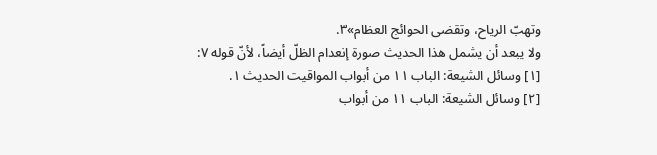وتهبّ الرياح، وتقضى الحوائج العظام»٣.
ولا يبعد أن يشمل هذا الحديث صورة إنعدام الظلّ أيضاً، لأنّ قوله ٧:
[١] وسائل الشيعة: الباب ١١ من أبواب المواقيت الحديث ١.
[٢] وسائل الشيعة: الباب ١١ من أبواب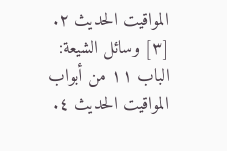المواقيت الحديث ٢.
[٣] وسائل الشيعة: الباب ١١ من أبواب المواقيت الحديث ٤.